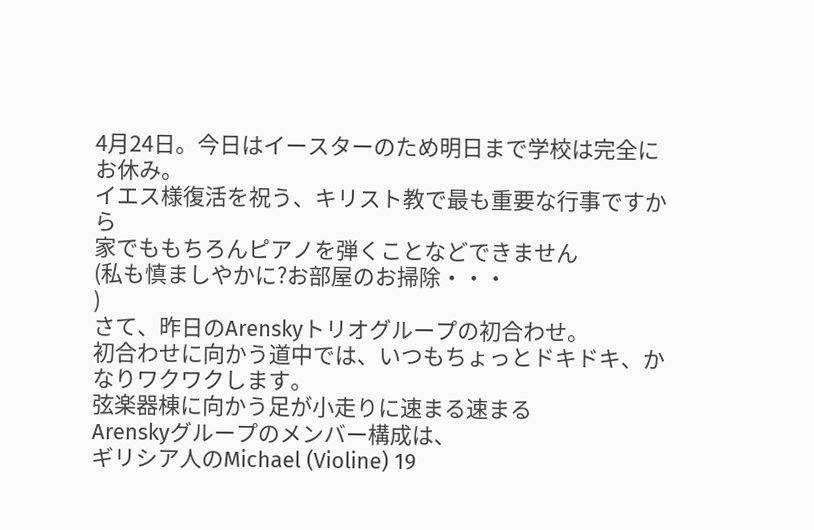4月24日。今日はイースターのため明日まで学校は完全にお休み。
イエス様復活を祝う、キリスト教で最も重要な行事ですから
家でももちろんピアノを弾くことなどできません
(私も慎ましやかに?お部屋のお掃除・・・
)
さて、昨日のArenskyトリオグループの初合わせ。
初合わせに向かう道中では、いつもちょっとドキドキ、かなりワクワクします。
弦楽器棟に向かう足が小走りに速まる速まる
Arenskyグループのメンバー構成は、
ギリシア人のMichael (Violine) 19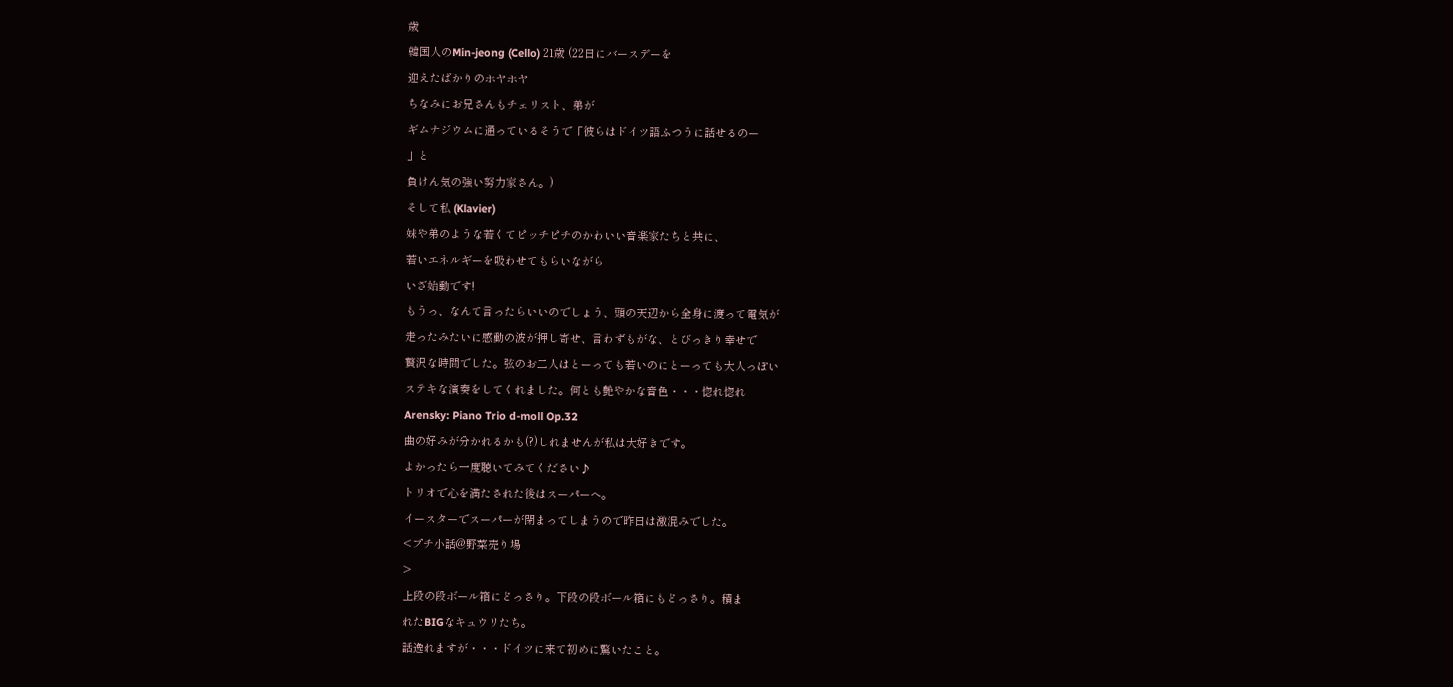歳
韓国人のMin-jeong (Cello) 21歳 (22日にバースデーを
迎えたばかりのホヤホヤ
ちなみにお兄さんもチェリスト、弟が
ギムナジウムに通っているそうで「彼らはドイツ語ふつうに話せるのー
」と
負けん気の強い努力家さん。)
そして私 (Klavier)
妹や弟のような若くてピッチピチのかわいい音楽家たちと共に、
若いエネルギーを吸わせてもらいながら
いざ始動です!
もうっ、なんて言ったらいいのでしょう、頭の天辺から全身に渡って電気が
走ったみたいに感動の波が押し寄せ、言わずもがな、とびっきり幸せで
贅沢な時間でした。弦のお二人はとーっても若いのにとーっても大人っぽい
ステキな演奏をしてくれました。何とも艶やかな音色・・・惚れ惚れ
Arensky: Piano Trio d-moll Op.32
曲の好みが分かれるかも(?)しれませんが私は大好きです。
よかったら一度聴いてみてください♪
トリオで心を満たされた後はスーパーへ。
イースターでスーパーが閉まってしまうので昨日は激混みでした。
<プチ小話@野菜売り場
>
上段の段ボール箱にどっさり。下段の段ボール箱にもどっさり。積ま
れたBIGなキュウリたち。
話逸れますが・・・ドイツに来て初めに驚いたこと。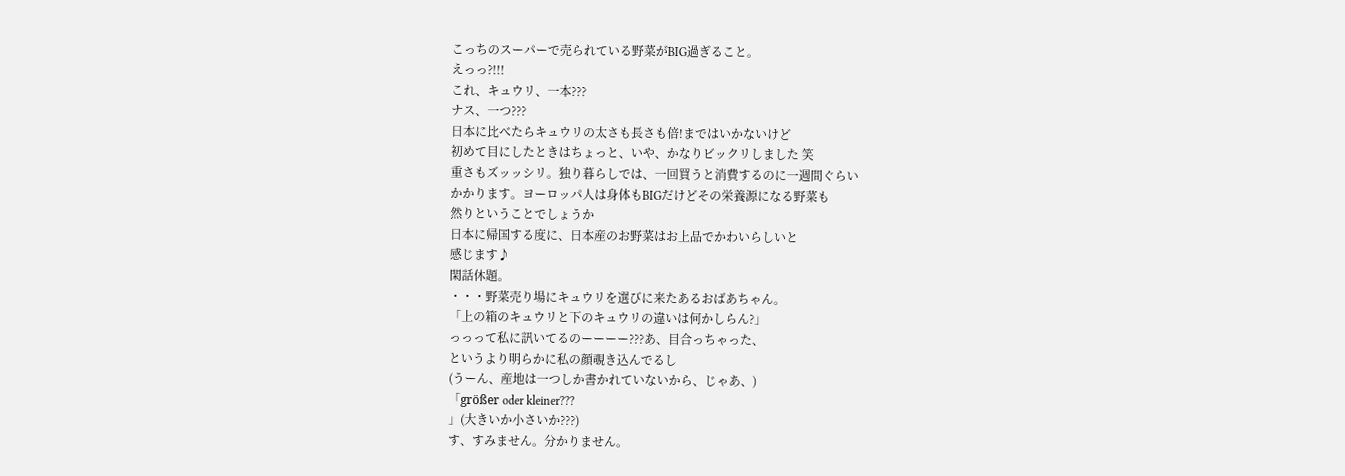こっちのスーパーで売られている野菜がBIG過ぎること。
えっっ?!!!
これ、キュウリ、一本???
ナス、一つ???
日本に比べたらキュウリの太さも長さも倍!まではいかないけど
初めて目にしたときはちょっと、いや、かなりビックリしました 笑
重さもズッッシリ。独り暮らしでは、一回買うと消費するのに一週間ぐらい
かかります。ヨーロッパ人は身体もBIGだけどその栄養源になる野菜も
然りということでしょうか
日本に帰国する度に、日本産のお野菜はお上品でかわいらしいと
感じます♪
閑話休題。
・・・野菜売り場にキュウリを選びに来たあるおばあちゃん。
「上の箱のキュウリと下のキュウリの違いは何かしらん?」
っっって私に訊いてるのーーーー???あ、目合っちゃった、
というより明らかに私の顔覗き込んでるし
(うーん、産地は一つしか書かれていないから、じゃあ、)
「größer oder kleiner???
」(大きいか小さいか???)
す、すみません。分かりません。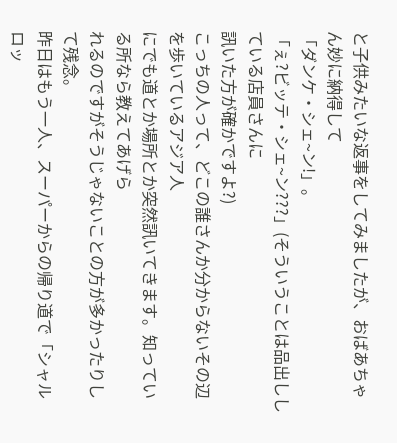と子供みたいな返事をしてみましたが、おばあちゃん妙に納得して
「ダンケ・シェ~ン!」。
「ぇ?ビッテ・シェ~ン???」(そういうことは品出ししている店員さんに
訊いた方が確かですよ?)
こっちの人って、どこの誰さんか分からないその辺を歩いているアジア人
にでも道とか場所とか突然訊いてきます。知っている所なら教えてあげら
れるのですがそうじゃないことの方が多かったりして残念。
昨日はもう一人、スーパーからの帰り道で「シャルロッ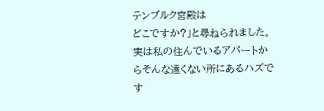テンブルク宮殿は
どこですか?」と尋ねられました。
実は私の住んでいるアパートからそんな遠くない所にあるハズです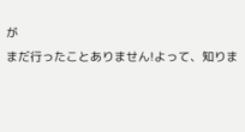が
まだ行ったことありません!よって、知りま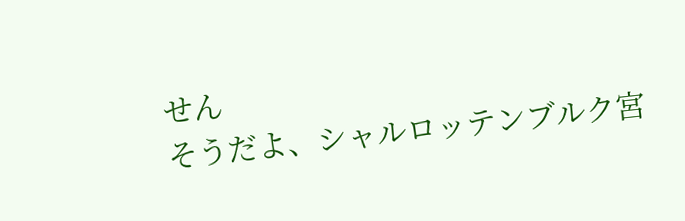せん
そうだよ、シャルロッテンブルク宮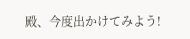殿、今度出かけてみよう!